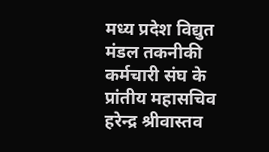मध्य प्रदेश विद्युत मंडल तकनीकी कर्मचारी संघ के प्रांतीय महासचिव हरेन्द्र श्रीवास्तव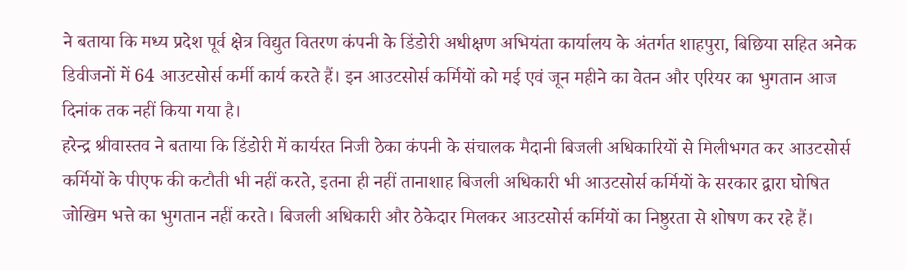ने बताया कि मध्य प्रदेश पूर्व क्षेत्र विद्युत वितरण कंपनी के डिंडोरी अधीक्षण अभियंता कार्यालय के अंतर्गत शाहपुरा, बिछिया सहित अनेक डिवीजनों में 64 आउटसोर्स कर्मी कार्य करते हैं। इन आउटसोर्स कर्मियों को मई एवं जून महीने का वेतन और एरियर का भुगतान आज दिनांक तक नहीं किया गया है।
हरेन्द्र श्रीवास्तव ने बताया कि डिंडोरी में कार्यरत निजी ठेका कंपनी के संचालक मैदानी बिजली अधिकारियों से मिलीभगत कर आउटसोर्स कर्मियों के पीएफ की कटौती भी नहीं करते, इतना ही नहीं तानाशाह बिजली अधिकारी भी आउटसोर्स कर्मियों के सरकार द्वारा घोषित जोखिम भत्ते का भुगतान नहीं करते। बिजली अधिकारी और ठेकेदार मिलकर आउटसोर्स कर्मियों का निष्ठुरता से शोषण कर रहे हैं।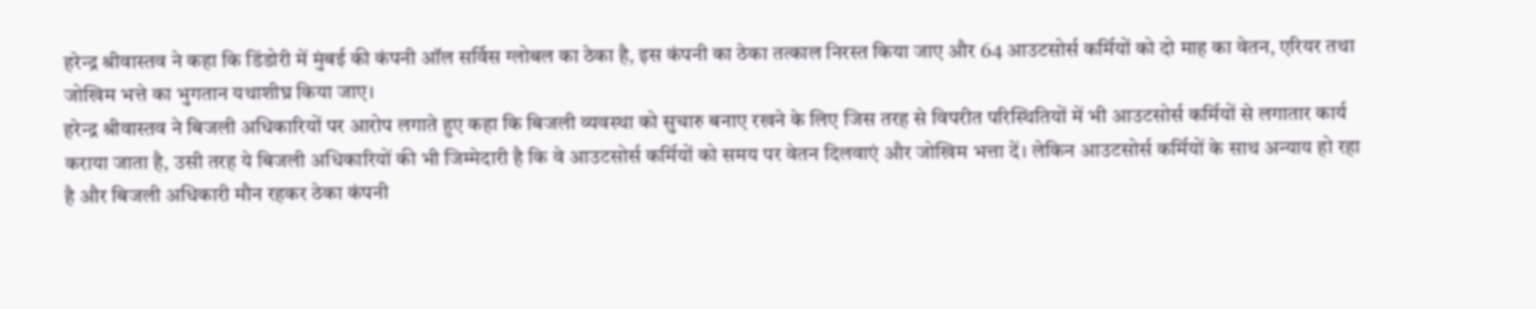हरेन्द्र श्रीवास्तव ने कहा कि डिंडोरी में मुंबई की कंपनी ऑल सर्विस ग्लोबल का ठेका है, इस कंपनी का ठेका तत्काल निरस्त किया जाए और 64 आउटसोर्स कर्मियों को दो माह का वेतन, एरियर तथा जोखिम भत्ते का भुगतान यथाशीघ्र किया जाए।
हरेन्द्र श्रीवास्तव ने बिजली अधिकारियों पर आरोप लगाते हुए कहा कि बिजली व्यवस्था को सुचारु बनाए रखने के लिए जिस तरह से विपरीत परिस्थितियों में भी आउटसोर्स कर्मियों से लगातार कार्य कराया जाता है, उसी तरह ये बिजली अधिकारियों की भी जिम्मेदारी है कि वे आउटसोर्स कर्मियों को समय पर वेतन दिलवाएं और जोखिम भत्ता दें। लेकिन आउटसोर्स कर्मियों के साथ अन्याय हो रहा है और बिजली अधिकारी मौन रहकर ठेका कंपनी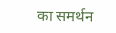का समर्थन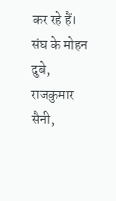कर रहे हैं।
संघ के मोहन दुबे, राजकुमार सैनी,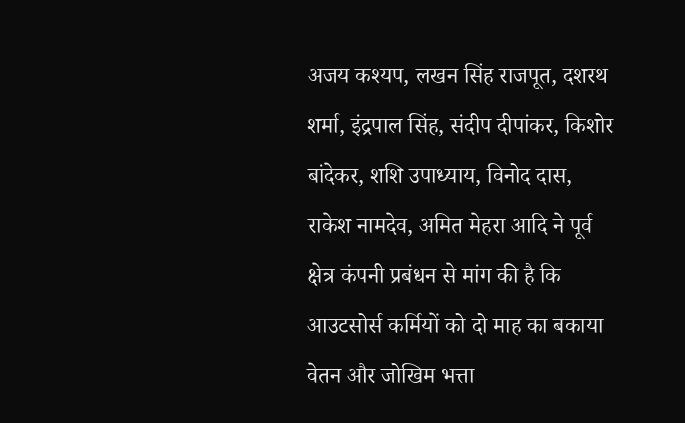अजय कश्यप, लखन सिंह राजपूत, दशरथ शर्मा, इंद्रपाल सिंह, संदीप दीपांकर, किशोर बांदेकर, शशि उपाध्याय, विनोद दास, राकेश नामदेव, अमित मेहरा आदि ने पूर्व क्षेत्र कंपनी प्रबंधन से मांग की है कि आउटसोर्स कर्मियों को दो माह का बकाया वेतन और जोखिम भत्ता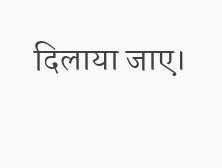दिलाया जाए।